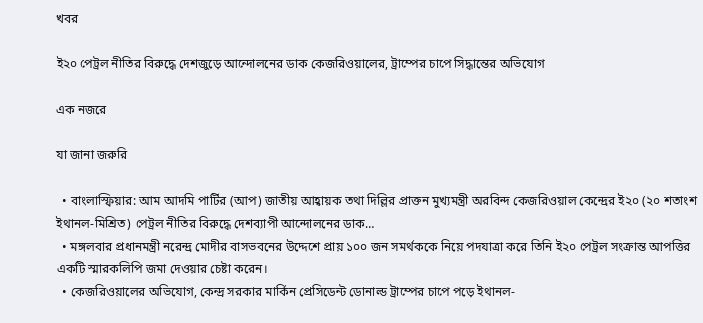খবর

ই২০ পেট্রল নীতির বিরুদ্ধে দেশজুড়ে আন্দোলনের ডাক কেজরিওয়ালের, ট্রাম্পের চাপে সিদ্ধান্তের অভিযোগ

এক নজরে

যা জানা জরুরি

  • বাংলাস্ফিয়ার: আম আদমি পার্টির (আপ) জাতীয় আহ্বায়ক তথা দিল্লির প্রাক্তন মুখ্যমন্ত্রী অরবিন্দ কেজরিওয়াল কেন্দ্রের ই২০ (২০ শতাংশ ইথানল-মিশ্রিত) পেট্রল নীতির বিরুদ্ধে দেশব্যাপী আন্দোলনের ডাক…
  • মঙ্গলবার প্রধানমন্ত্রী নরেন্দ্র মোদীর বাসভবনের উদ্দেশে প্রায় ১০০ জন সমর্থককে নিয়ে পদযাত্রা করে তিনি ই২০ পেট্রল সংক্রান্ত আপত্তির একটি স্মারকলিপি জমা দেওয়ার চেষ্টা করেন।
  • কেজরিওয়ালের অভিযোগ, কেন্দ্র সরকার মার্কিন প্রেসিডেন্ট ডোনাল্ড ট্রাম্পের চাপে পড়ে ইথানল-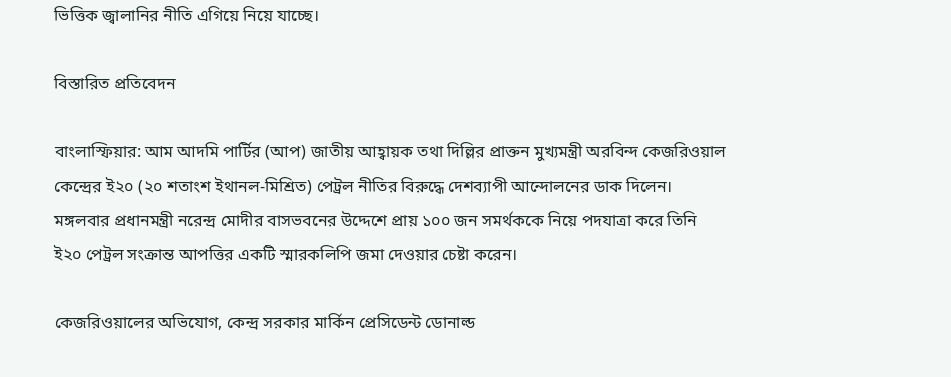ভিত্তিক জ্বালানির নীতি এগিয়ে নিয়ে যাচ্ছে।

বিস্তারিত প্রতিবেদন

বাংলাস্ফিয়ার: আম আদমি পার্টির (আপ) জাতীয় আহ্বায়ক তথা দিল্লির প্রাক্তন মুখ্যমন্ত্রী অরবিন্দ কেজরিওয়াল কেন্দ্রের ই২০ (২০ শতাংশ ইথানল-মিশ্রিত) পেট্রল নীতির বিরুদ্ধে দেশব্যাপী আন্দোলনের ডাক দিলেন। মঙ্গলবার প্রধানমন্ত্রী নরেন্দ্র মোদীর বাসভবনের উদ্দেশে প্রায় ১০০ জন সমর্থককে নিয়ে পদযাত্রা করে তিনি ই২০ পেট্রল সংক্রান্ত আপত্তির একটি স্মারকলিপি জমা দেওয়ার চেষ্টা করেন।

কেজরিওয়ালের অভিযোগ, কেন্দ্র সরকার মার্কিন প্রেসিডেন্ট ডোনাল্ড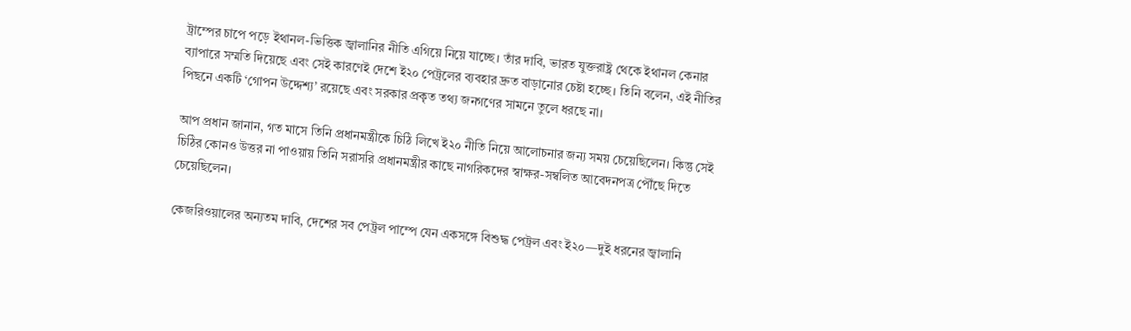ট্রাম্পের চাপে পড়ে ইথানল-ভিত্তিক জ্বালানির নীতি এগিয়ে নিয়ে যাচ্ছে। তাঁর দাবি, ভারত যুক্তরাষ্ট্র থেকে ইথানল কেনার ব্যাপারে সম্মতি দিয়েছে এবং সেই কারণেই দেশে ই২০ পেট্রলের ব্যবহার দ্রুত বাড়ানোর চেষ্টা হচ্ছে। তিনি বলেন, এই নীতির পিছনে একটি ‘গোপন উদ্দেশ্য’ রয়েছে এবং সরকার প্রকৃত তথ্য জনগণের সামনে তুলে ধরছে না।

আপ প্রধান জানান, গত মাসে তিনি প্রধানমন্ত্রীকে চিঠি লিখে ই২০ নীতি নিয়ে আলোচনার জন্য সময় চেয়েছিলেন। কিন্তু সেই চিঠির কোনও উত্তর না পাওয়ায় তিনি সরাসরি প্রধানমন্ত্রীর কাছে নাগরিকদের স্বাক্ষর-সম্বলিত আবেদনপত্র পৌঁছে দিতে চেয়েছিলেন।

কেজরিওয়ালের অন্যতম দাবি, দেশের সব পেট্রল পাম্পে যেন একসঙ্গে বিশুদ্ধ পেট্রল এবং ই২০—দুই ধরনের জ্বালানি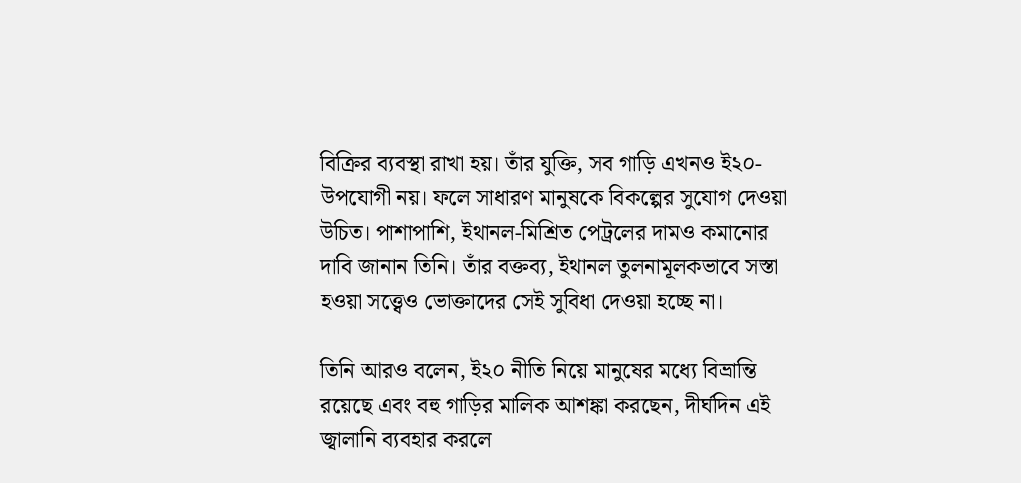বিক্রির ব্যবস্থা রাখা হয়। তাঁর যুক্তি, সব গাড়ি এখনও ই২০-উপযোগী নয়। ফলে সাধারণ মানুষকে বিকল্পের সুযোগ দেওয়া উচিত। পাশাপাশি, ইথানল-মিশ্রিত পেট্রলের দামও কমানোর দাবি জানান তিনি। তাঁর বক্তব্য, ইথানল তুলনামূলকভাবে সস্তা হওয়া সত্ত্বেও ভোক্তাদের সেই সুবিধা দেওয়া হচ্ছে না।

তিনি আরও বলেন, ই২০ নীতি নিয়ে মানুষের মধ্যে বিভ্রান্তি রয়েছে এবং বহু গাড়ির মালিক আশঙ্কা করছেন, দীর্ঘদিন এই জ্বালানি ব্যবহার করলে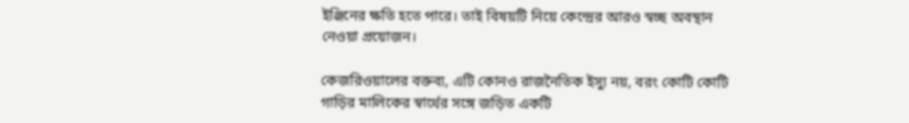ইঞ্জিনের ক্ষতি হতে পারে। তাই বিষয়টি নিয়ে কেন্দ্রের আরও স্বচ্ছ অবস্থান নেওয়া প্রয়োজন।

কেজরিওয়ালের বক্তব্য, এটি কোনও রাজনৈতিক ইস্যু নয়, বরং কোটি কোটি গাড়ির মালিকের স্বার্থের সঙ্গে জড়িত একটি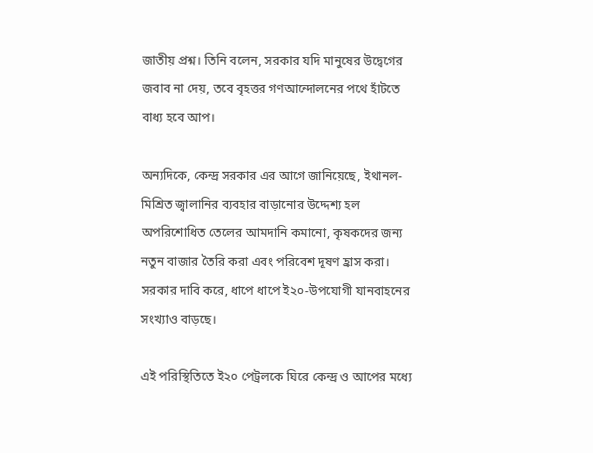জাতীয় প্রশ্ন। তিনি বলেন, সরকার যদি মানুষের উদ্বেগের জবাব না দেয়, তবে বৃহত্তর গণআন্দোলনের পথে হাঁটতে বাধ্য হবে আপ।

অন্যদিকে, কেন্দ্র সরকার এর আগে জানিয়েছে, ইথানল-মিশ্রিত জ্বালানির ব্যবহার বাড়ানোর উদ্দেশ্য হল অপরিশোধিত তেলের আমদানি কমানো, কৃষকদের জন্য নতুন বাজার তৈরি করা এবং পরিবেশ দূষণ হ্রাস করা। সরকার দাবি করে, ধাপে ধাপে ই২০-উপযোগী যানবাহনের সংখ্যাও বাড়ছে।

এই পরিস্থিতিতে ই২০ পেট্রলকে ঘিরে কেন্দ্র ও আপের মধ্যে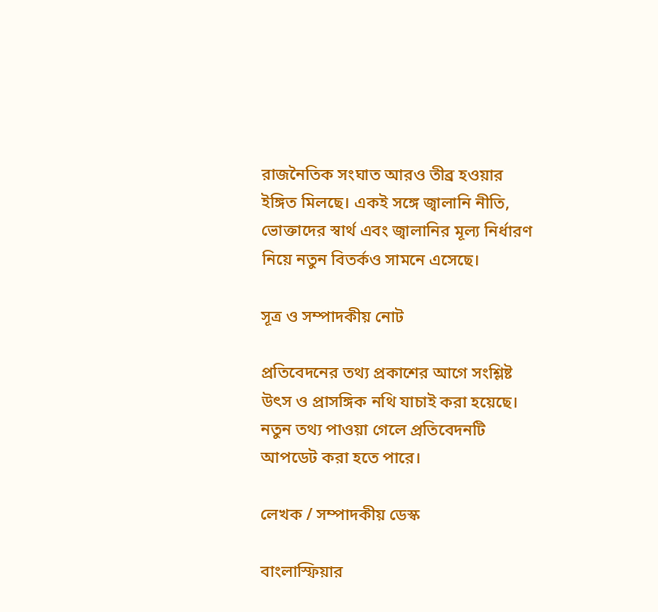রাজনৈতিক সংঘাত আরও তীব্র হওয়ার ইঙ্গিত মিলছে। একই সঙ্গে জ্বালানি নীতি, ভোক্তাদের স্বার্থ এবং জ্বালানির মূল্য নির্ধারণ নিয়ে নতুন বিতর্কও সামনে এসেছে।

সূত্র ও সম্পাদকীয় নোট

প্রতিবেদনের তথ্য প্রকাশের আগে সংশ্লিষ্ট উৎস ও প্রাসঙ্গিক নথি যাচাই করা হয়েছে। নতুন তথ্য পাওয়া গেলে প্রতিবেদনটি আপডেট করা হতে পারে।

লেখক / সম্পাদকীয় ডেস্ক

বাংলাস্ফিয়ার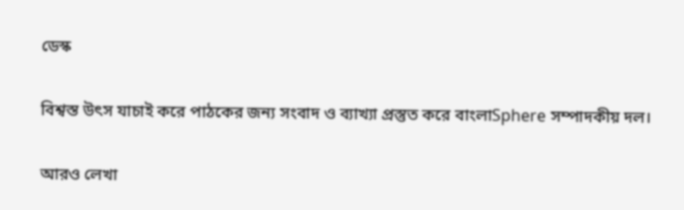ডেস্ক

বিশ্বস্ত উৎস যাচাই করে পাঠকের জন্য সংবাদ ও ব্যাখ্যা প্রস্তুত করে বাংলাSphere সম্পাদকীয় দল।

আরও লেখা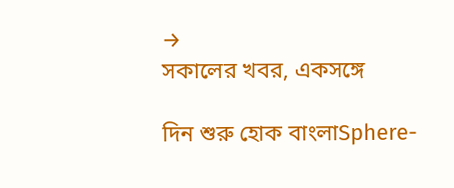→
সকালের খবর, একসঙ্গে

দিন শুরু হোক বাংলাSphere-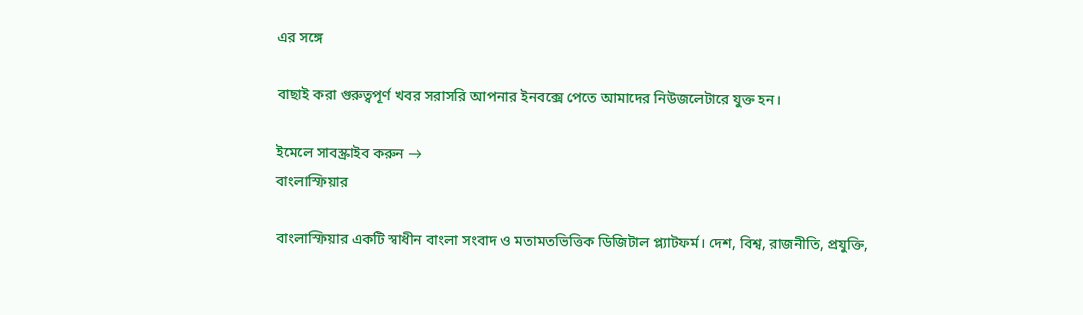এর সঙ্গে

বাছাই করা গুরুত্বপূর্ণ খবর সরাসরি আপনার ইনবক্সে পেতে আমাদের নিউজলেটারে যুক্ত হন।

ইমেলে সাবস্ক্রাইব করুন →
বাংলাস্ফিয়ার

বাংলাস্ফিয়ার একটি স্বাধীন বাংলা সংবাদ ও মতামতভিত্তিক ডিজিটাল প্ল্যাটফর্ম। দেশ, বিশ্ব, রাজনীতি, প্রযুক্তি,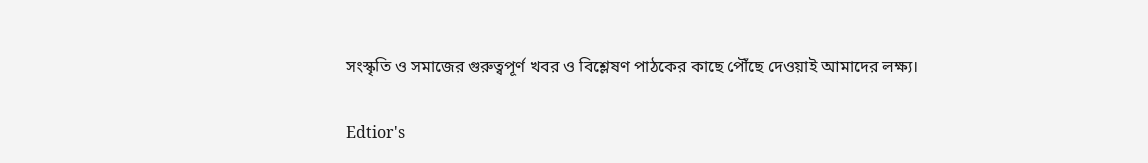সংস্কৃতি ও সমাজের গুরুত্বপূর্ণ খবর ও বিশ্লেষণ পাঠকের কাছে পৌঁছে দেওয়াই আমাদের লক্ষ্য।

Edtior's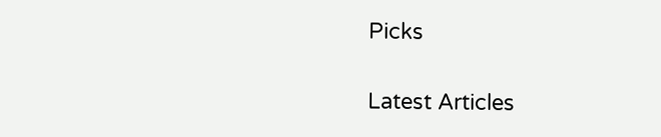Picks

Latest Articles